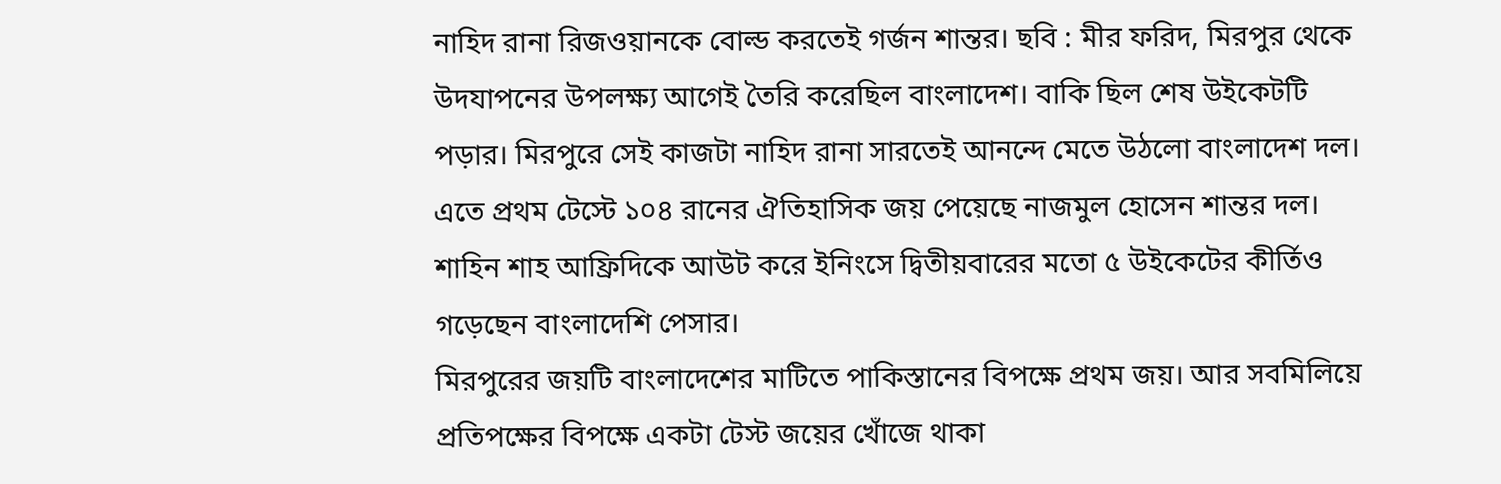নাহিদ রানা রিজওয়ানকে বোল্ড করতেই গর্জন শান্তর। ছবি : মীর ফরিদ, মিরপুর থেকে
উদযাপনের উপলক্ষ্য আগেই তৈরি করেছিল বাংলাদেশ। বাকি ছিল শেষ উইকেটটি পড়ার। মিরপুরে সেই কাজটা নাহিদ রানা সারতেই আনন্দে মেতে উঠলো বাংলাদেশ দল। এতে প্রথম টেস্টে ১০৪ রানের ঐতিহাসিক জয় পেয়েছে নাজমুল হোসেন শান্তর দল।
শাহিন শাহ আফ্রিদিকে আউট করে ইনিংসে দ্বিতীয়বারের মতো ৫ উইকেটের কীর্তিও গড়েছেন বাংলাদেশি পেসার।
মিরপুরের জয়টি বাংলাদেশের মাটিতে পাকিস্তানের বিপক্ষে প্রথম জয়। আর সবমিলিয়ে প্রতিপক্ষের বিপক্ষে একটা টেস্ট জয়ের খোঁজে থাকা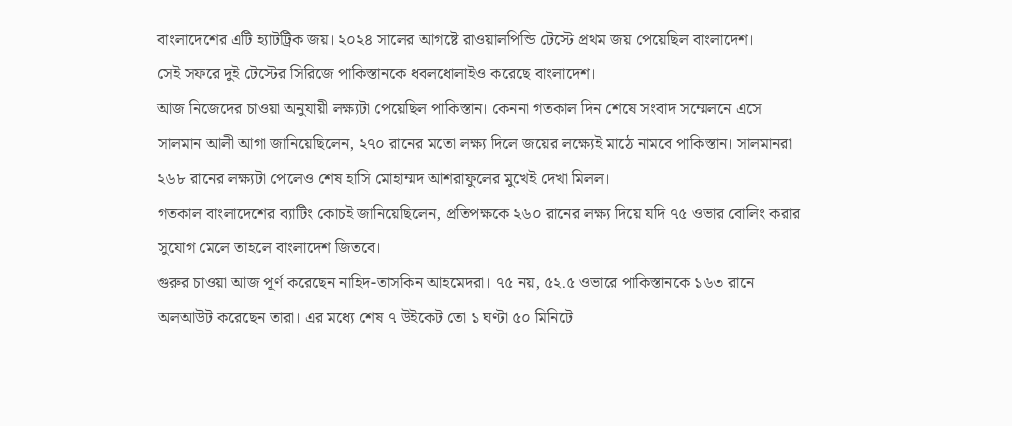বাংলাদেশের এটি হ্যাটট্রিক জয়। ২০২৪ সালের আগষ্টে রাওয়ালপিন্ডি টেস্টে প্রথম জয় পেয়েছিল বাংলাদেশ।
সেই সফরে দুই টেস্টের সিরিজে পাকিস্তানকে ধবলধোলাইও করেছে বাংলাদেশ।
আজ নিজেদের চাওয়া অনুযায়ী লক্ষ্যটা পেয়েছিল পাকিস্তান। কেননা গতকাল দিন শেষে সংবাদ সম্মেলনে এসে সালমান আলী আগা জানিয়েছিলেন, ২৭০ রানের মতো লক্ষ্য দিলে জয়ের লক্ষ্যেই মাঠে নামবে পাকিস্তান। সালমানরা ২৬৮ রানের লক্ষ্যটা পেলেও শেষ হাসি মোহাম্মদ আশরাফুলের মুখেই দেখা মিলল।
গতকাল বাংলাদেশের ব্যাটিং কোচই জানিয়েছিলেন, প্রতিপক্ষকে ২৬০ রানের লক্ষ্য দিয়ে যদি ৭৫ ওভার বোলিং করার সুযোগ মেলে তাহলে বাংলাদেশ জিতবে।
গুরুর চাওয়া আজ পূর্ণ করেছেন নাহিদ-তাসকিন আহমেদরা। ৭৫ নয়, ৫২.৫ ওভারে পাকিস্তানকে ১৬৩ রানে অলআউট করেছেন তারা। এর মধ্যে শেষ ৭ উইকেট তো ১ ঘণ্টা ৫০ মিনিটে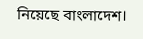নিয়েছে বাংলাদেশ।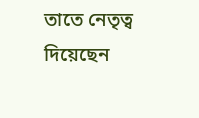তাতে নেতৃত্ব দিয়েছেন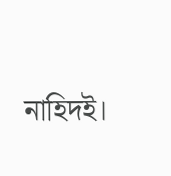নাহিদই।